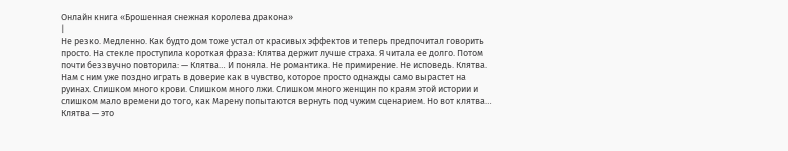Онлайн книга «Брошенная снежная королева дракона»
|
Не резко. Медленно. Как будто дом тоже устал от красивых эффектов и теперь предпочитал говорить просто. На стекле проступила короткая фраза: Клятва держит лучше страха. Я читала ее долго. Потом почти беззвучно повторила: — Клятва… И поняла. Не романтика. Не примирение. Не исповедь. Клятва. Нам с ним уже поздно играть в доверие как в чувство, которое просто однажды само вырастет на руинах. Слишком много крови. Слишком много лжи. Слишком много женщин по краям этой истории и слишком мало времени до того, как Марену попытаются вернуть под чужим сценарием. Но вот клятва… Клятва — это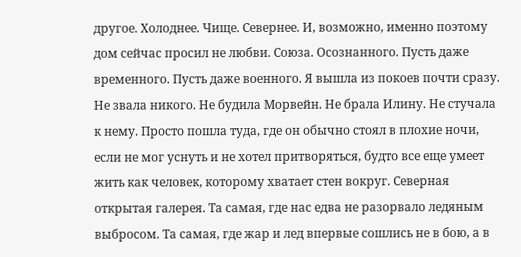другое. Холоднее. Чище. Севернее. И, возможно, именно поэтому дом сейчас просил не любви. Союза. Осознанного. Пусть даже временного. Пусть даже военного. Я вышла из покоев почти сразу. Не звала никого. Не будила Морвейн. Не брала Илину. Не стучала к нему. Просто пошла туда, где он обычно стоял в плохие ночи, если не мог уснуть и не хотел притворяться, будто все еще умеет жить как человек, которому хватает стен вокруг. Северная открытая галерея. Та самая, где нас едва не разорвало ледяным выбросом. Та самая, где жар и лед впервые сошлись не в бою, а в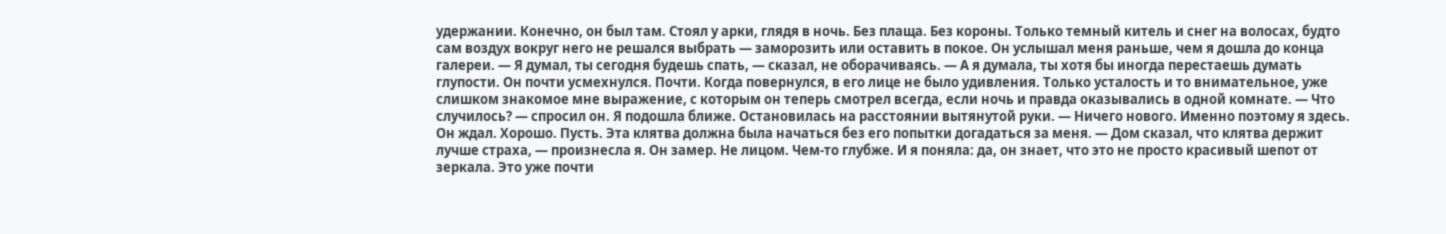удержании. Конечно, он был там. Стоял у арки, глядя в ночь. Без плаща. Без короны. Только темный китель и снег на волосах, будто сам воздух вокруг него не решался выбрать — заморозить или оставить в покое. Он услышал меня раньше, чем я дошла до конца галереи. — Я думал, ты сегодня будешь спать, — сказал, не оборачиваясь. — А я думала, ты хотя бы иногда перестаешь думать глупости. Он почти усмехнулся. Почти. Когда повернулся, в его лице не было удивления. Только усталость и то внимательное, уже слишком знакомое мне выражение, с которым он теперь смотрел всегда, если ночь и правда оказывались в одной комнате. — Что случилось? — спросил он. Я подошла ближе. Остановилась на расстоянии вытянутой руки. — Ничего нового. Именно поэтому я здесь. Он ждал. Хорошо. Пусть. Эта клятва должна была начаться без его попытки догадаться за меня. — Дом сказал, что клятва держит лучше страха, — произнесла я. Он замер. Не лицом. Чем-то глубже. И я поняла: да, он знает, что это не просто красивый шепот от зеркала. Это уже почти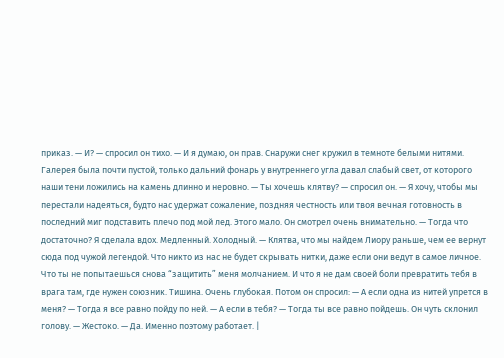приказ. — И? — спросил он тихо. — И я думаю, он прав. Снаружи снег кружил в темноте белыми нитями. Галерея была почти пустой, только дальний фонарь у внутреннего угла давал слабый свет, от которого наши тени ложились на камень длинно и неровно. — Ты хочешь клятву? — спросил он. — Я хочу, чтобы мы перестали надеяться, будто нас удержат сожаление, поздняя честность или твоя вечная готовность в последний миг подставить плечо под мой лед. Этого мало. Он смотрел очень внимательно. — Тогда что достаточно? Я сделала вдох. Медленный. Холодный. — Клятва, что мы найдем Лиору раньше, чем ее вернут сюда под чужой легендой. Что никто из нас не будет скрывать нитки, даже если они ведут в самое личное. Что ты не попытаешься снова “защитить” меня молчанием. И что я не дам своей боли превратить тебя в врага там, где нужен союзник. Тишина. Очень глубокая. Потом он спросил: — А если одна из нитей упрется в меня? — Тогда я все равно пойду по ней. — А если в тебя? — Тогда ты все равно пойдешь. Он чуть склонил голову. — Жестоко. — Да. Именно поэтому работает. |